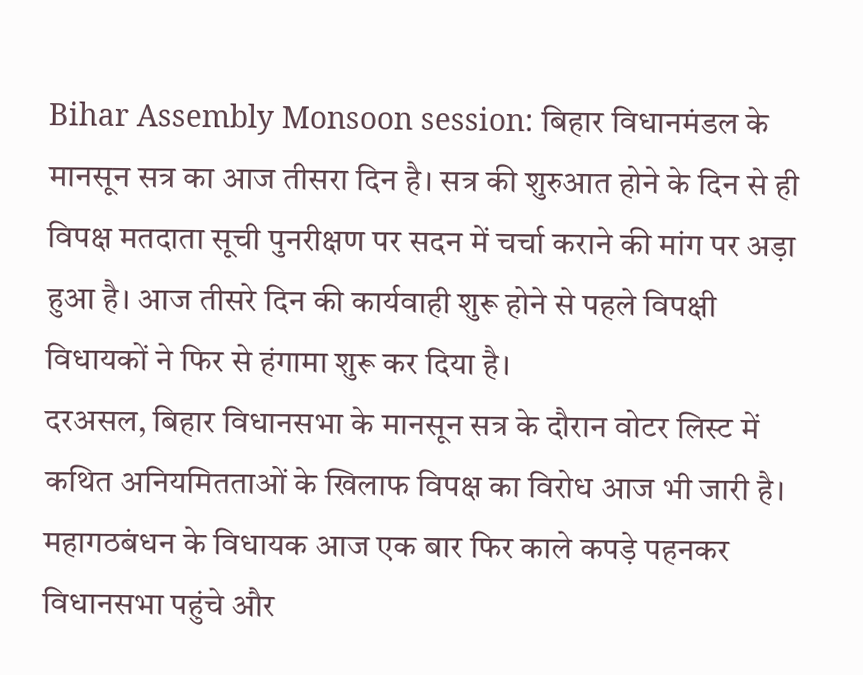Bihar Assembly Monsoon session: बिहार विधानमंडल के मानसून सत्र का आज तीसरा दिन है। सत्र की शुरुआत होने के दिन से ही विपक्ष मतदाता सूची पुनरीक्षण पर सदन में चर्चा कराने की मांग पर अड़ा हुआ है। आज तीसरे दिन की कार्यवाही शुरू होने से पहले विपक्षी विधायकों ने फिर से हंगामा शुरू कर दिया है।
दरअसल, बिहार विधानसभा के मानसून सत्र के दौरान वोटर लिस्ट में कथित अनियमितताओं के खिलाफ विपक्ष का विरोध आज भी जारी है। महागठबंधन के विधायक आज एक बार फिर काले कपड़े पहनकर विधानसभा पहुंचे और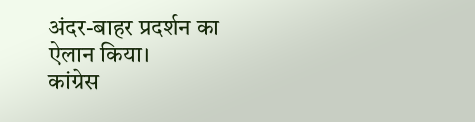अंदर-बाहर प्रदर्शन का ऐलान किया।
कांग्रेस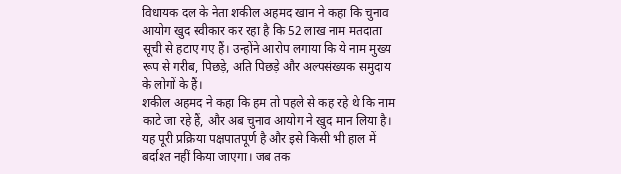विधायक दल के नेता शकील अहमद खान ने कहा कि चुनाव आयोग खुद स्वीकार कर रहा है कि 52 लाख नाम मतदाता सूची से हटाए गए हैं। उन्होंने आरोप लगाया कि ये नाम मुख्य रूप से गरीब, पिछड़े, अति पिछड़े और अल्पसंख्यक समुदाय के लोगों के हैं।
शकील अहमद ने कहा कि हम तो पहले से कह रहे थे कि नाम काटे जा रहे हैं, और अब चुनाव आयोग ने खुद मान लिया है। यह पूरी प्रक्रिया पक्षपातपूर्ण है और इसे किसी भी हाल में बर्दाश्त नहीं किया जाएगा। जब तक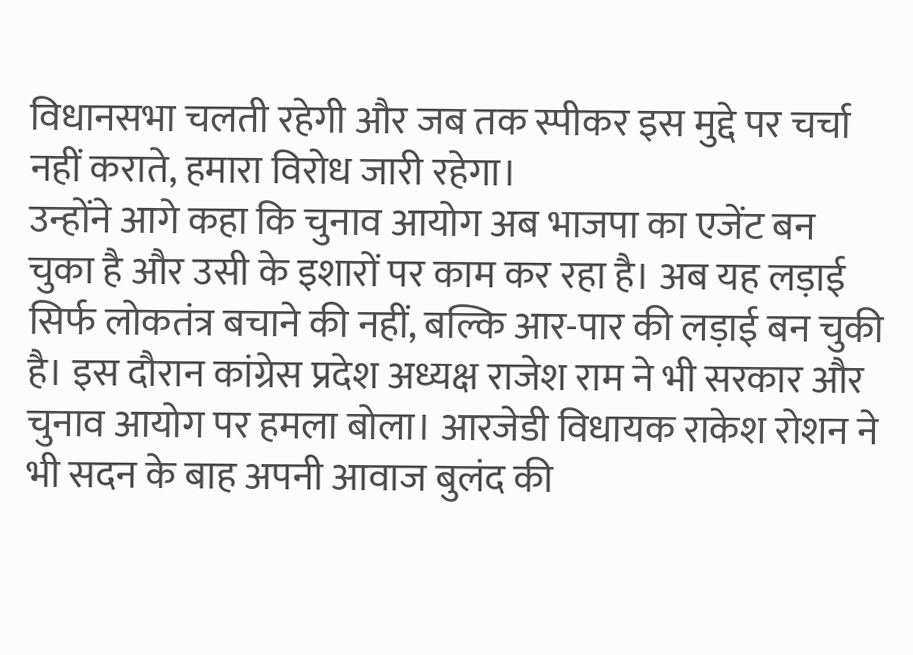विधानसभा चलती रहेगी और जब तक स्पीकर इस मुद्दे पर चर्चा नहीं कराते, हमारा विरोध जारी रहेगा।
उन्होंने आगे कहा कि चुनाव आयोग अब भाजपा का एजेंट बन चुका है और उसी के इशारों पर काम कर रहा है। अब यह लड़ाई सिर्फ लोकतंत्र बचाने की नहीं, बल्कि आर-पार की लड़ाई बन चुकी है। इस दौरान कांग्रेस प्रदेश अध्यक्ष राजेश राम ने भी सरकार और चुनाव आयोग पर हमला बोला। आरजेडी विधायक राकेश रोशन ने भी सदन के बाह अपनी आवाज बुलंद की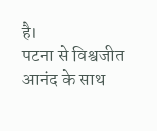है।
पटना से विश्वजीत आनंद के साथ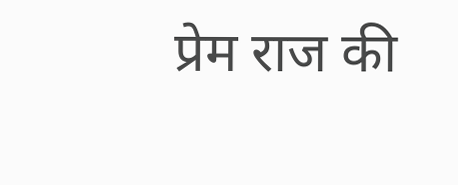प्रेम राज की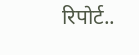रिपोर्ट..